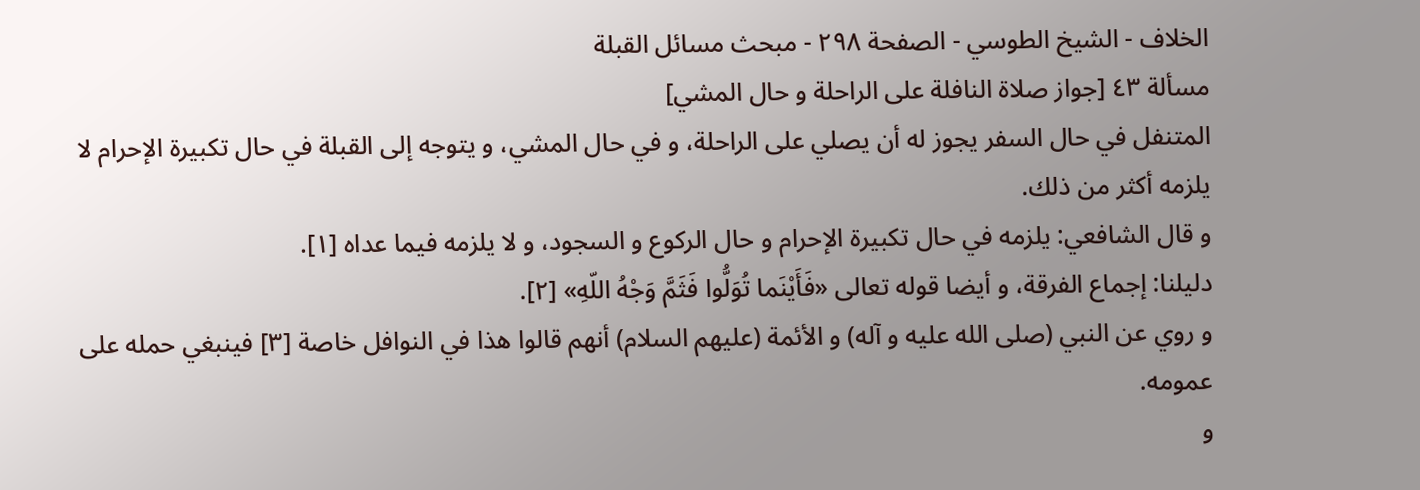الخلاف - الشيخ الطوسي - الصفحة ٢٩٨ - مبحث مسائل القبلة
مسألة ٤٣ [جواز صلاة النافلة على الراحلة و حال المشي]
المتنفل في حال السفر يجوز له أن يصلي على الراحلة، و في حال المشي، و يتوجه إلى القبلة في حال تكبيرة الإحرام لا يلزمه أكثر من ذلك.
و قال الشافعي: يلزمه في حال تكبيرة الإحرام و حال الركوع و السجود، و لا يلزمه فيما عداه [١].
دليلنا: إجماع الفرقة، و أيضا قوله تعالى «فَأَيْنَما تُوَلُّوا فَثَمَّ وَجْهُ اللّهِ» [٢].
و روي عن النبي (صلى الله عليه و آله) و الأئمة (عليهم السلام) أنهم قالوا هذا في النوافل خاصة [٣] فينبغي حمله على عمومه.
و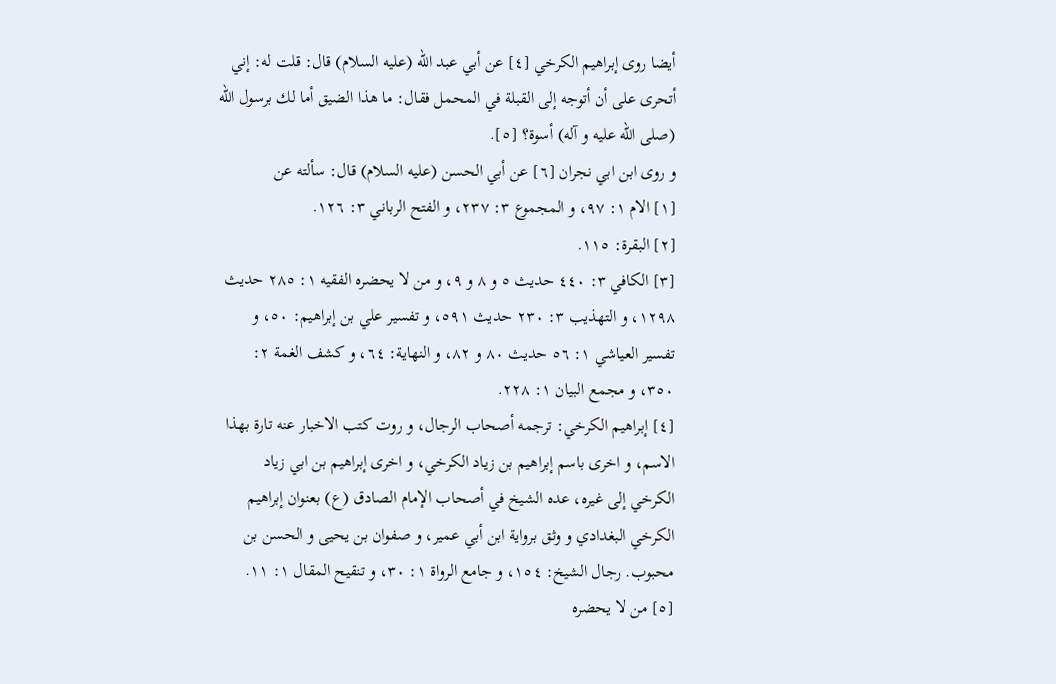أيضا روى إبراهيم الكرخي [٤] عن أبي عبد الله (عليه السلام) قال: قلت له: إني أتحرى على أن أتوجه إلى القبلة في المحمل فقال: ما هذا الضيق أما لك برسول الله (صلى الله عليه و آله) أسوة؟ [٥].
و روى ابن ابي نجران [٦] عن أبي الحسن (عليه السلام) قال: سألته عن
[١] الام ١: ٩٧، و المجموع ٣: ٢٣٧، و الفتح الرباني ٣: ١٢٦.
[٢] البقرة: ١١٥.
[٣] الكافي ٣: ٤٤٠ حديث ٥ و ٨ و ٩، و من لا يحضره الفقيه ١: ٢٨٥ حديث ١٢٩٨، و التهذيب ٣: ٢٣٠ حديث ٥٩١، و تفسير علي بن إبراهيم: ٥٠، و تفسير العياشي ١: ٥٦ حديث ٨٠ و ٨٢، و النهاية: ٦٤، و كشف الغمة ٢: ٣٥٠، و مجمع البيان ١: ٢٢٨.
[٤] إبراهيم الكرخي: ترجمه أصحاب الرجال، و روت كتب الاخبار عنه تارة بهذا الاسم، و اخرى باسم إبراهيم بن زياد الكرخي، و اخرى إبراهيم بن ابي زياد الكرخي إلى غيره، عده الشيخ في أصحاب الإمام الصادق (ع) بعنوان إبراهيم الكرخي البغدادي و وثق برواية ابن أبي عمير، و صفوان بن يحيى و الحسن بن محبوب. رجال الشيخ: ١٥٤، و جامع الرواة ١: ٣٠، و تنقيح المقال ١: ١١.
[٥] من لا يحضره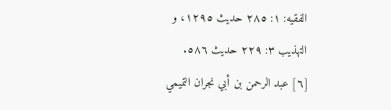الفقيه: ١: ٢٨٥ حديث ١٢٩٥، و التهذيب ٣: ٢٢٩ حديث ٥٨٦.
[٦] عبد الرحمن بن أبي نجران التميمي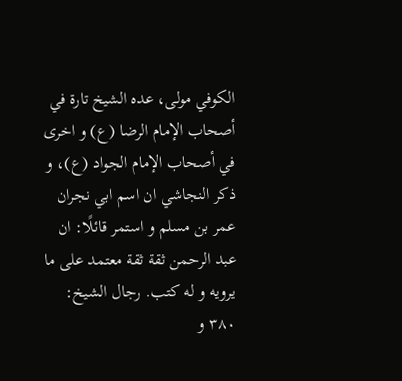الكوفي مولى، عده الشيخ تارة في أصحاب الإمام الرضا (ع) و اخرى في أصحاب الإمام الجواد (ع)، و ذكر النجاشي ان اسم ابي نجران عمر بن مسلم و استمر قائلًا: ان عبد الرحمن ثقة ثقة معتمد على ما يرويه و له كتب. رجال الشيخ: ٣٨٠ و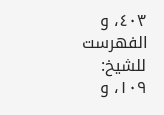٤٠٣، و الفهرست للشيخ:
١٠٩، و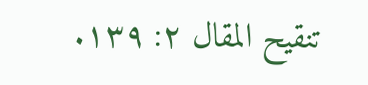تنقيح المقال ٢: ١٣٩.